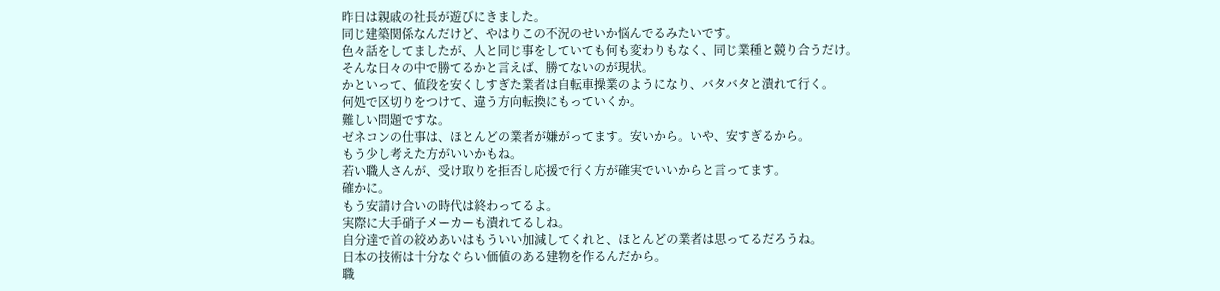昨日は親戚の社長が遊びにきました。
同じ建築関係なんだけど、やはりこの不況のせいか悩んでるみたいです。
色々話をしてましたが、人と同じ事をしていても何も変わりもなく、同じ業種と競り合うだけ。
そんな日々の中で勝てるかと言えば、勝てないのが現状。
かといって、値段を安くしすぎた業者は自転車操業のようになり、バタバタと潰れて行く。
何処で区切りをつけて、違う方向転換にもっていくか。
難しい問題ですな。
ゼネコンの仕事は、ほとんどの業者が嫌がってます。安いから。いや、安すぎるから。
もう少し考えた方がいいかもね。
若い職人さんが、受け取りを拒否し応援で行く方が確実でいいからと言ってます。
確かに。
もう安請け合いの時代は終わってるよ。
実際に大手硝子メーカーも潰れてるしね。
自分達で首の絞めあいはもういい加減してくれと、ほとんどの業者は思ってるだろうね。
日本の技術は十分なぐらい価値のある建物を作るんだから。
職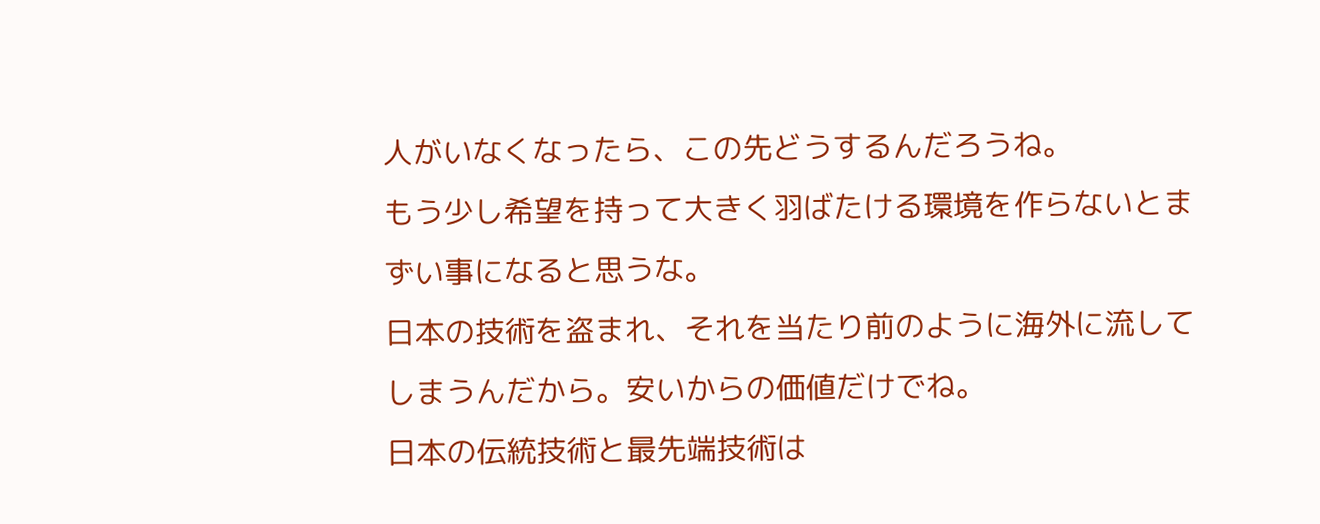人がいなくなったら、この先どうするんだろうね。
もう少し希望を持って大きく羽ばたける環境を作らないとまずい事になると思うな。
日本の技術を盗まれ、それを当たり前のように海外に流してしまうんだから。安いからの価値だけでね。
日本の伝統技術と最先端技術は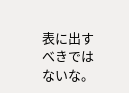表に出すべきではないな。